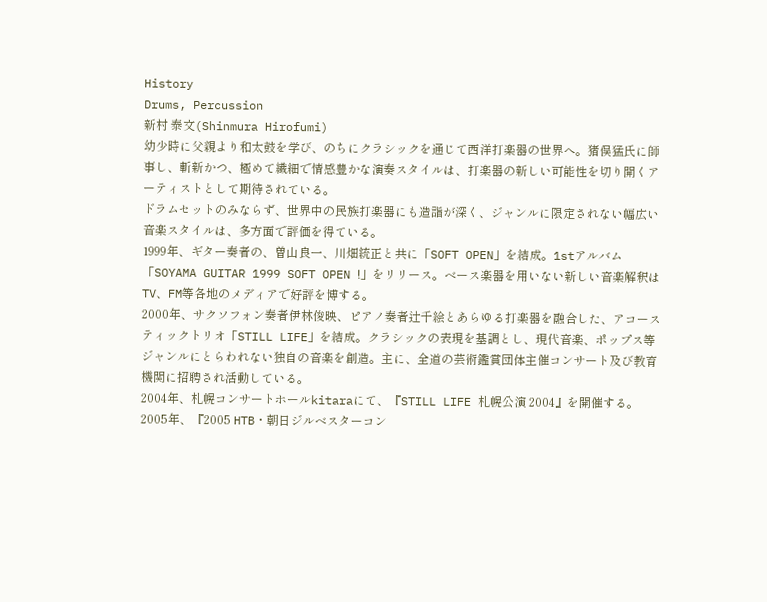History
Drums, Percussion
新村 泰文(Shinmura Hirofumi)
幼少時に父親より和太鼓を学び、のちにクラシックを通じて西洋打楽器の世界へ。猪俣猛氏に師事し、斬新かつ、極めて繊細で情感豊かな演奏スタイルは、打楽器の新しい可能性を切り開くアーティストとして期待されている。
ドラムセットのみならず、世界中の民族打楽器にも造詣が深く、ジャンルに限定されない幅広い音楽スタイルは、多方面で評価を得ている。
1999年、ギター奏者の、曽山良一、川畑統正と共に「SOFT OPEN」を結成。1stアルバム「SOYAMA GUITAR 1999 SOFT OPEN !」をリリース。ベース楽器を用いない新しい音楽解釈はTV、FM等各地のメディアで好評を博する。
2000年、サクソフォン奏者伊林俊映、ピアノ奏者辻千絵とあらゆる打楽器を融合した、アコースティックトリオ「STILL LIFE」を結成。クラシックの表現を基調とし、現代音楽、ポップス等ジャンルにとらわれない独自の音楽を創造。主に、全道の芸術鑑賞団体主催コンサート及び教育機関に招聘され活動している。
2004年、札幌コンサートホールkitaraにて、『STILL LIFE 札幌公演 2004』を開催する。
2005年、『2005 HTB・朝日ジルベスターコン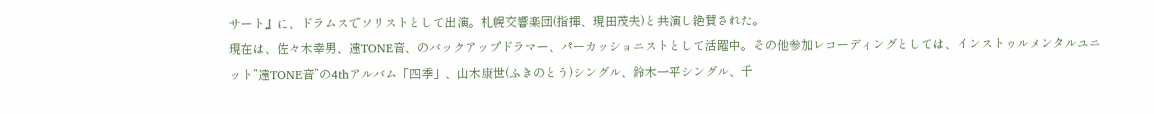サート』に、ドラムスでソリストとして出演。札幌交響楽団(指揮、現田茂夫)と共演し絶賛された。
現在は、佐々木幸男、遠TONE音、のバックアップドラマー、パーカッショニストとして活躍中。その他参加レコーディングとしては、インストゥルメンタルユニット”遠TONE音”の4thアルバム「四季」、山木康世(ふきのとう)シングル、鈴木一平シングル、千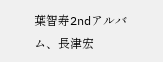葉智寿2ndアルバム、長津宏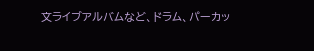文ライブアルバムなど、ドラム、パーカッ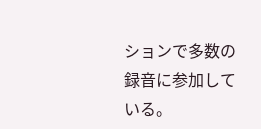ションで多数の録音に参加している。